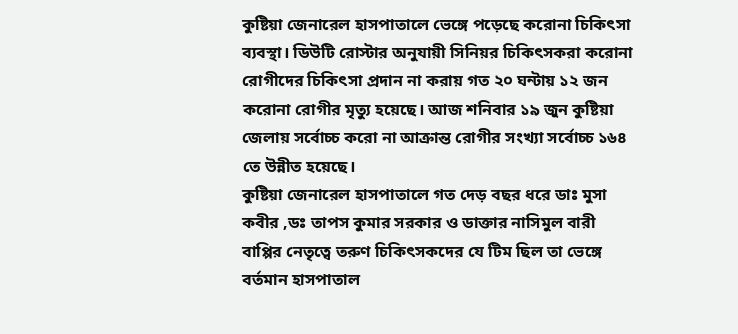কুষ্টিয়া জেনারেল হাসপাতালে ভেঙ্গে পড়েছে করোনা চিকিৎসা ব্যবস্থা। ডিউটি রোস্টার অনুযায়ী সিনিয়র চিকিৎসকরা করোনা রোগীদের চিকিৎসা প্রদান না করায় গত ২০ ঘন্টায় ১২ জন করোনা রোগীর মৃত্যু হয়েছে। আজ শনিবার ১৯ জুন কুষ্টিয়া জেলায় সর্বোচ্চ করো না আক্রান্ত রোগীর সংখ্যা সর্বোচ্চ ১৬৪ তে উন্নীত হয়েছে।
কুষ্টিয়া জেনারেল হাসপাতালে গত দেড় বছর ধরে ডাঃ মুসা কবীর ,ডঃ তাপস কুমার সরকার ও ডাক্তার নাসিমুল বারী বাপ্পির নেতৃত্বে তরুণ চিকিৎসকদের যে টিম ছিল তা ভেঙ্গে বর্তমান হাসপাতাল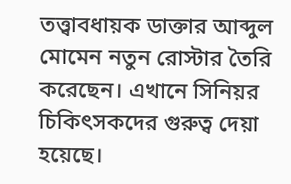তত্ত্বাবধায়ক ডাক্তার আব্দুল মোমেন নতুন রোস্টার তৈরি করেছেন। এখানে সিনিয়র চিকিৎসকদের গুরুত্ব দেয়া হয়েছে।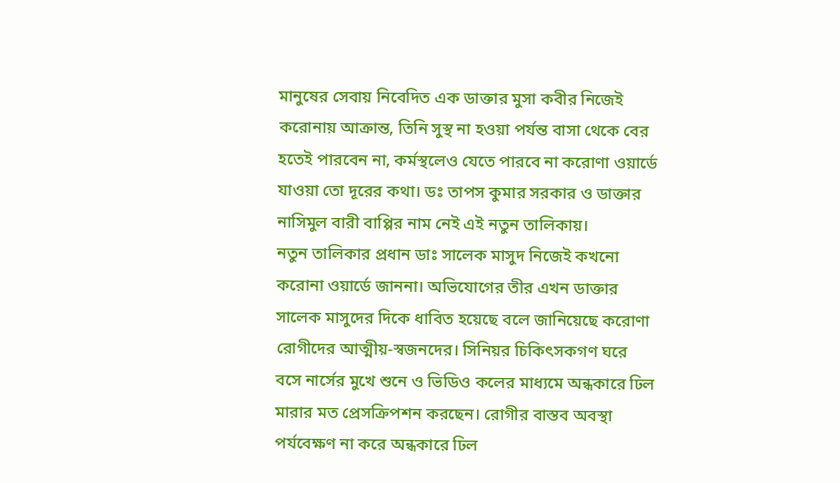মানুষের সেবায় নিবেদিত এক ডাক্তার মুসা কবীর নিজেই করোনায় আক্রান্ত, তিনি সুস্থ না হওয়া পর্যন্ত বাসা থেকে বের হতেই পারবেন না, কর্মস্থলেও যেতে পারবে না করোণা ওয়ার্ডে যাওয়া তো দূরের কথা। ডঃ তাপস কুমার সরকার ও ডাক্তার নাসিমুল বারী বাপ্পির নাম নেই এই নতুন তালিকায়।
নতুন তালিকার প্রধান ডাঃ সালেক মাসুদ নিজেই কখনো করোনা ওয়ার্ডে জাননা। অভিযোগের তীর এখন ডাক্তার সালেক মাসুদের দিকে ধাবিত হয়েছে বলে জানিয়েছে করোণা রোগীদের আত্মীয়-স্বজনদের। সিনিয়র চিকিৎসকগণ ঘরে বসে নার্সের মুখে শুনে ও ভিডিও কলের মাধ্যমে অন্ধকারে ঢিল মারার মত প্রেসক্রিপশন করছেন। রোগীর বাস্তব অবস্থা পর্যবেক্ষণ না করে অন্ধকারে ঢিল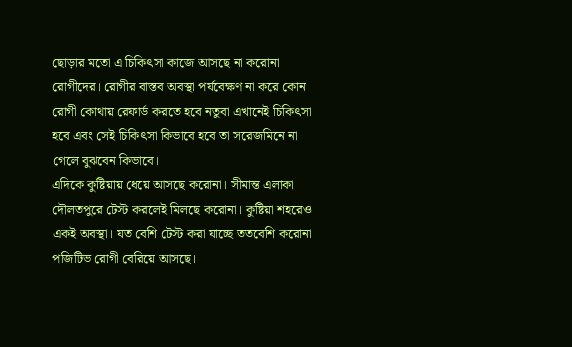ছোড়ার মতো এ চিকিৎসা কাজে আসছে না করোনা রোগীদের। রোগীর বাস্তব অবস্থা পর্যবেক্ষণ না করে কোন রোগী কোথায় রেফার্ড করতে হবে নতুবা এখানেই চিকিৎসা হবে এবং সেই চিকিৎসা কিভাবে হবে তা সরেজমিনে না গেলে বুঝবেন কিভাবে।
এদিকে কুষ্টিয়ায় ধেয়ে আসছে করোনা। সীমান্ত এলাকা দৌলতপুরে টেস্ট করলেই মিলছে করোনা। কুষ্টিয়া শহরেও একই অবস্থা। যত বেশি টেস্ট করা যাচ্ছে ততবেশি করোনা পজিটিভ রোগী বেরিয়ে আসছে।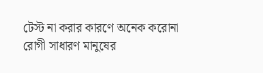টেস্ট না করার কারণে অনেক করোনা রোগী সাধারণ মানুষের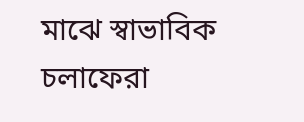মাঝে স্বাভাবিক চলাফেরা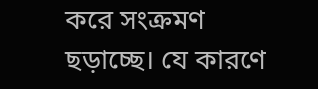করে সংক্রমণ ছড়াচ্ছে। যে কারণে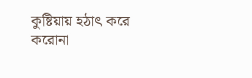কুষ্টিয়ায় হঠাৎ করে করোনা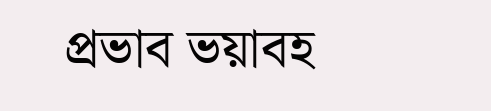প্রভাব ভয়াবহ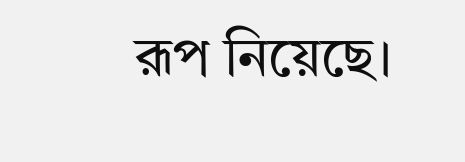রূপ নিয়েছে।